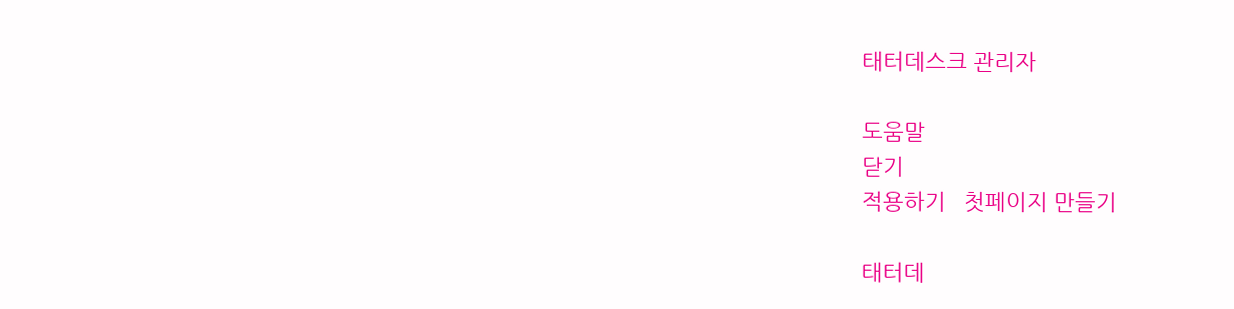태터데스크 관리자

도움말
닫기
적용하기   첫페이지 만들기

태터데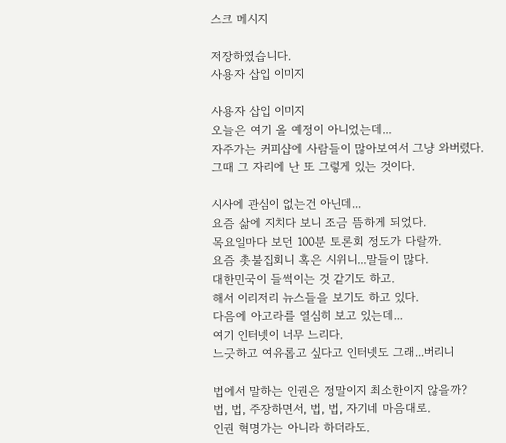스크 메시지

저장하였습니다.
사용자 삽입 이미지

사용자 삽입 이미지
오늘은 여기 올 예정이 아니었는데...
자주가는 커피샵에 사람들이 많아보여서 그냥 와버렸다.
그때 그 자리에 난 또 그렇게 있는 것이다.

시사에 관심이 없는건 아닌데...
요즘 삶에 지치다 보니 조금 뜸하게 되었다.
목요일마다 보던 100분 토론회 정도가 다랄까.
요즘 촛불집회니 혹은 시위니...말들이 많다.
대한민국이 들썩이는 것 같기도 하고.
해서 이리저리 뉴스들을 보기도 하고 있다.
다음에 아고라를 열심히 보고 있는데...
여기 인터넷이 너무 느리다.
느긋하고 여유롭고 싶다고 인터넷도 그래...버리니

법에서 말하는 인권은 정말이지 최소한이지 않을까?
법, 법, 주장하면서, 법, 법, 자기네 마음대로.
인권 혁명가는 아니라 하더라도.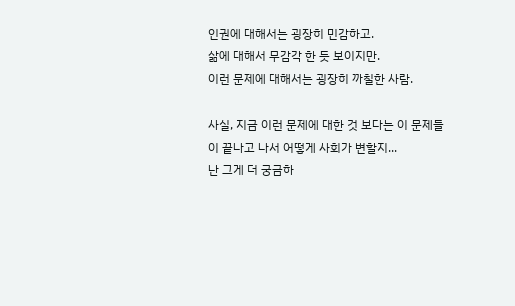인권에 대해서는 굉장히 민감하고.
삶에 대해서 무감각 한 듯 보이지만.
이런 문제에 대해서는 굉장히 까칠한 사람.

사실, 지금 이런 문제에 대한 것 보다는 이 문제들이 끝나고 나서 어떻게 사회가 변할지...
난 그게 더 궁금하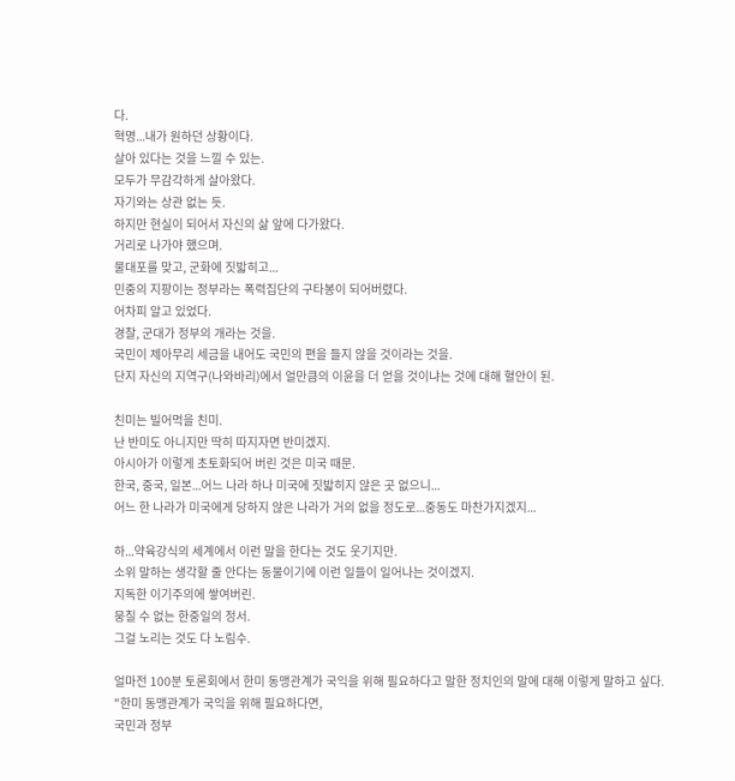다.
혁명...내가 원하던 상황이다.
살아 있다는 것을 느낄 수 있는.
모두가 무감각하게 살아왔다.
자기와는 상관 없는 듯.
하지만 현실이 되어서 자신의 삶 앞에 다가왔다.
거리로 나가야 했으며.
물대포를 맞고, 군화에 짓밟히고...
민중의 지팡이는 정부라는 폭력집단의 구타봉이 되어버렸다.
어차피 알고 있었다.
경찰, 군대가 정부의 개라는 것을.
국민이 제아무리 세금을 내어도 국민의 편을 들지 않을 것이라는 것을.
단지 자신의 지역구(나와바리)에서 얼만큼의 이윤을 더 얻을 것이냐는 것에 대해 혈안이 된.

친미는 빌어먹을 친미.
난 반미도 아니지만 딱히 따지자면 반미겠지.
아시아가 이렇게 초토화되어 버린 것은 미국 때문.
한국, 중국, 일본...어느 나라 하나 미국에 짓밟히지 않은 곳 없으니...
어느 한 나라가 미국에게 당하지 않은 나라가 거의 없을 정도로...중동도 마찬가지겠지...

하...약육강식의 세계에서 이런 말을 한다는 것도 웃기지만.
소위 말하는 생각할 줄 안다는 동물이기에 이런 일들이 일어나는 것이겠지.
지독한 이기주의에 쌓여버린.
뭉칠 수 없는 한중일의 정서.
그걸 노리는 것도 다 노림수.

얼마전 100분 토론회에서 한미 동맹관계가 국익을 위해 필요하다고 말한 정치인의 말에 대해 이렇게 말하고 싶다.
"한미 동맹관계가 국익을 위해 필요하다면,
국민과 정부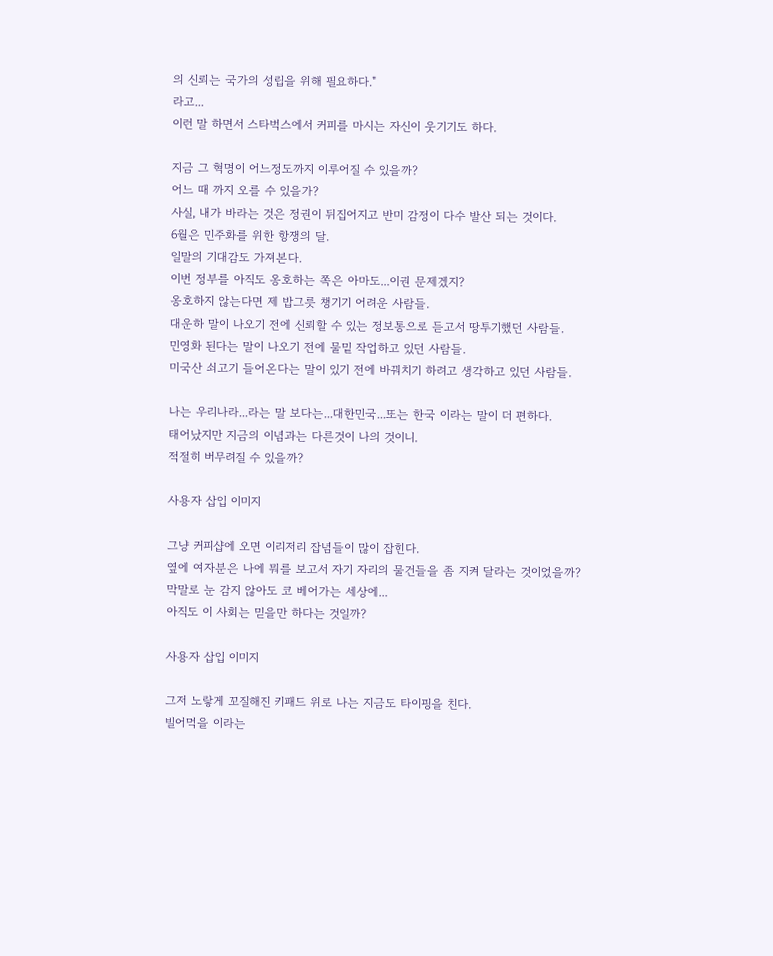의 신뢰는 국가의 성립을 위해 필요하다."
라고...
이런 말 하면서 스타벅스에서 커피를 마시는 자신이 웃기기도 하다.

지금 그 혁명이 어느정도까지 이루어질 수 있을까?
어느 때 까지 오를 수 있을가?
사실, 내가 바라는 것은 정권이 뒤집어지고 반미 감정이 다수 발산 되는 것이다.
6월은 민주화를 위한 항쟁의 달.
일말의 기대감도 가져본다.
이번 정부를 아직도 옹호하는 쪽은 아마도...이권 문제겠지?
옹호하지 않는다면 제 밥그릇 챙기기 어려운 사람들.
대운하 말이 나오기 전에 신뢰할 수 있는 정보통으로 듣고서 땅투기했던 사람들.
민영화 된다는 말이 나오기 전에 물밑 작업하고 있던 사람들.
미국산 쇠고기 들어온다는 말이 있기 전에 바꿔치기 하려고 생각하고 있던 사람들.

나는 우리나라...라는 말 보다는...대한민국...또는 한국 이라는 말이 더 편하다.
태어났지만 지금의 이념과는 다른것이 나의 것이니.
적절히 버무려질 수 있을까?

사용자 삽입 이미지

그냥 커피샵에 오면 이리저리 잡념들이 많이 잡힌다.
옆에 여자분은 나에 뭐를 보고서 자기 자리의 물건들을 좀 지켜 달라는 것이었을까?
막말로 눈 감지 않아도 코 베어가는 세상에...
아직도 이 사회는 믿을만 하다는 것일까?

사용자 삽입 이미지

그저 노랗게 꼬질해진 키패드 위로 나는 지금도 타이핑을 친다.
빌어먹을 이라는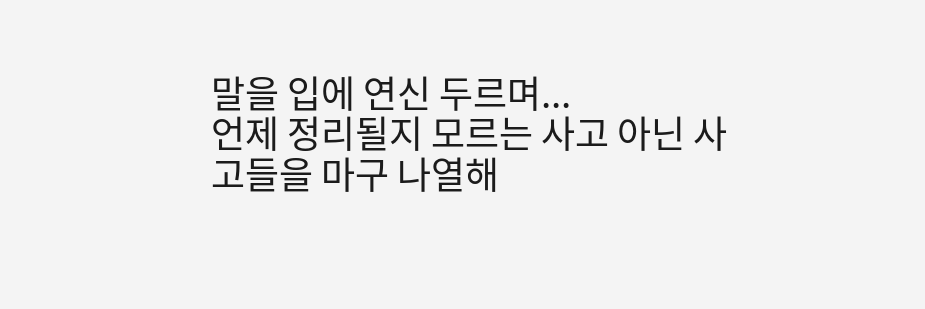말을 입에 연신 두르며...
언제 정리될지 모르는 사고 아닌 사고들을 마구 나열해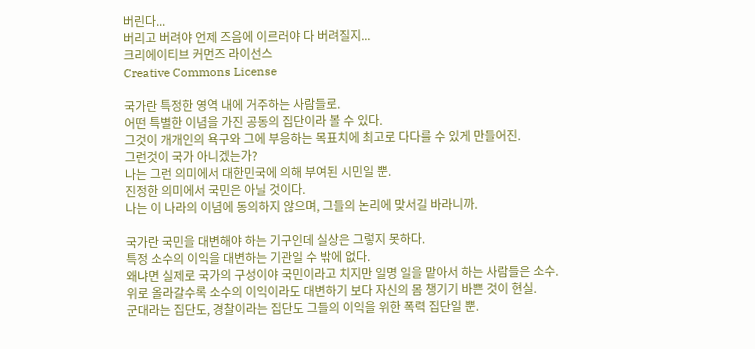버린다...
버리고 버려야 언제 즈음에 이르러야 다 버려질지...
크리에이티브 커먼즈 라이선스
Creative Commons License

국가란 특정한 영역 내에 거주하는 사람들로.
어떤 특별한 이념을 가진 공동의 집단이라 볼 수 있다.
그것이 개개인의 욕구와 그에 부응하는 목표치에 최고로 다다를 수 있게 만들어진.
그런것이 국가 아니겠는가?
나는 그런 의미에서 대한민국에 의해 부여된 시민일 뿐.
진정한 의미에서 국민은 아닐 것이다.
나는 이 나라의 이념에 동의하지 않으며, 그들의 논리에 맞서길 바라니까.

국가란 국민을 대변해야 하는 기구인데 실상은 그렇지 못하다.
특정 소수의 이익을 대변하는 기관일 수 밖에 없다.
왜냐면 실제로 국가의 구성이야 국민이라고 치지만 일명 일을 맡아서 하는 사람들은 소수.
위로 올라갈수록 소수의 이익이라도 대변하기 보다 자신의 몸 챙기기 바쁜 것이 현실.
군대라는 집단도, 경찰이라는 집단도 그들의 이익을 위한 폭력 집단일 뿐.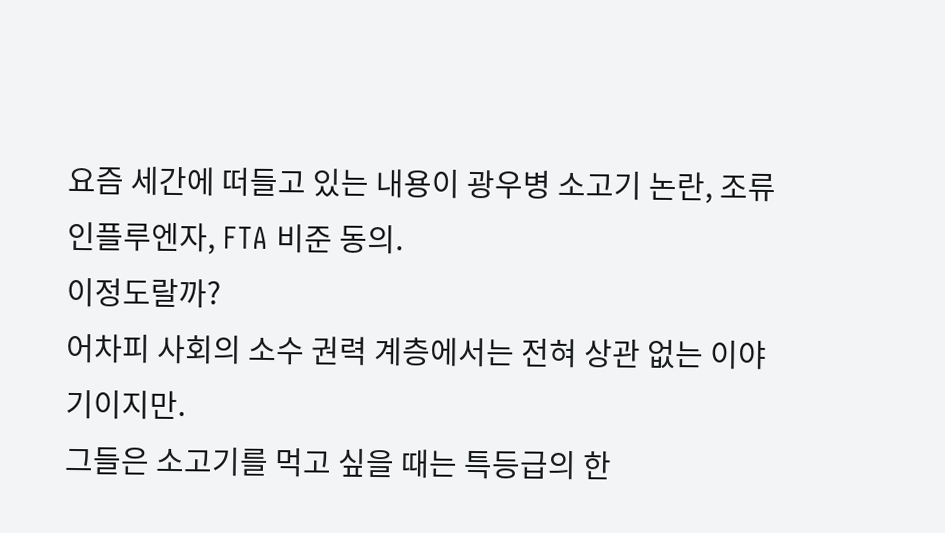요즘 세간에 떠들고 있는 내용이 광우병 소고기 논란, 조류 인플루엔자, FTA 비준 동의.
이정도랄까?
어차피 사회의 소수 권력 계층에서는 전혀 상관 없는 이야기이지만.
그들은 소고기를 먹고 싶을 때는 특등급의 한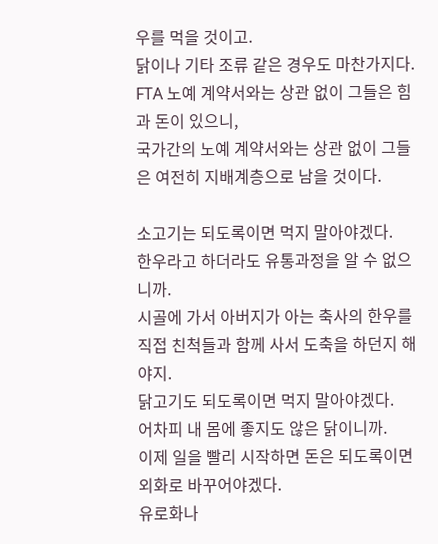우를 먹을 것이고.
닭이나 기타 조류 같은 경우도 마찬가지다.
FTA 노예 계약서와는 상관 없이 그들은 힘과 돈이 있으니,
국가간의 노예 계약서와는 상관 없이 그들은 여전히 지배계층으로 남을 것이다.

소고기는 되도록이면 먹지 말아야겠다.
한우라고 하더라도 유통과정을 알 수 없으니까.
시골에 가서 아버지가 아는 축사의 한우를 직접 친척들과 함께 사서 도축을 하던지 해야지.
닭고기도 되도록이면 먹지 말아야겠다.
어차피 내 몸에 좋지도 않은 닭이니까.
이제 일을 빨리 시작하면 돈은 되도록이면 외화로 바꾸어야겠다.
유로화나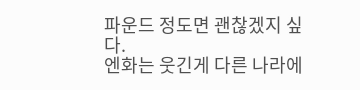파운드 정도면 괜찮겠지 싶다.
엔화는 웃긴게 다른 나라에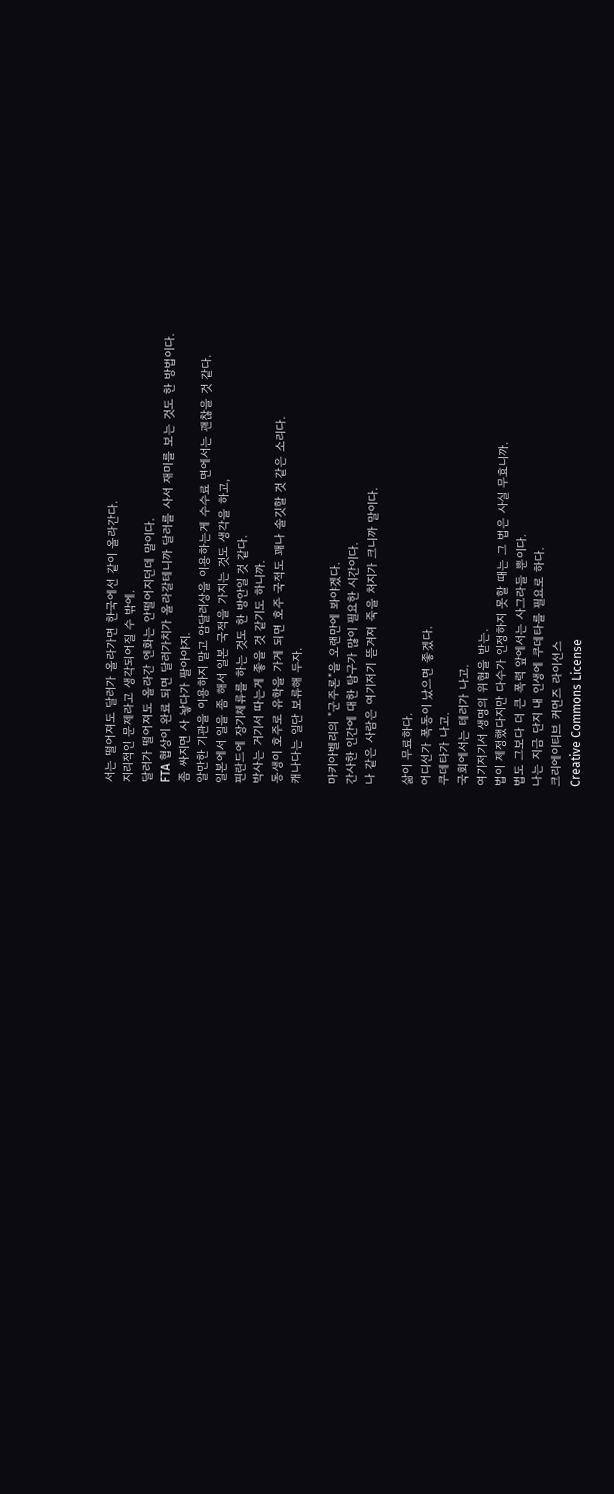서는 떨어져도 달러가 올라가면 한국에선 같이 올라간다.
지리적인 문제라고 생각되어질 수 밖에.
달러가 떨어져도 올라간 엔화는 안떨어지던데 말이다.
FTA 협상이 완료 되면 달러가치가 올라갈테니까 달러를 사서 재미를 보는 것도 한 방법이다.
좀 싸지면 사 놯다가 팔아야지.
알만한 기관을 이용하지 말고 암달러상을 이용하는게 수수료 면에서는 괜찮을 것 같다.
일본에서 일을 좀 해서 일본 국적을 가지는 것도 생각을 하고,
핀란드에 장기체류를 하는 것도 한 방안일 것 같다.
박사는 거기서 따는게 좋을 것 같기도 하니까.
동생이 호주로 유학을 가게 되면 호주 국적도 꽤나 솔깃할 것 같은 소리다.
캐나다는 일단 보류해 두자.

마키아벨리의 "군주론"을 오랜만에 봐야겠다.
간사한 인간에 대한 탐구가 많이 필요한 시간이다.
나 같은 사람은 여기저기 뜯겨져 죽을 처지가 크니까 말이다.

삶이 무료하다.
어디선가 폭동이 났으면 좋겠다.
쿠데타가 나고.
국회에서는 테러가 나고.
여기저기서 생명의 위협을 받는.
법이 제정했다지만 다수가 인정하지 못할 때는 그 법은 사실 무효니까.
법도 그보다 더 큰 폭력 앞에서는 사그라들 뿐이다.
나는 지금 단지 내 인생에 쿠데타를 필요로 하다.
크리에이티브 커먼즈 라이선스
Creative Commons License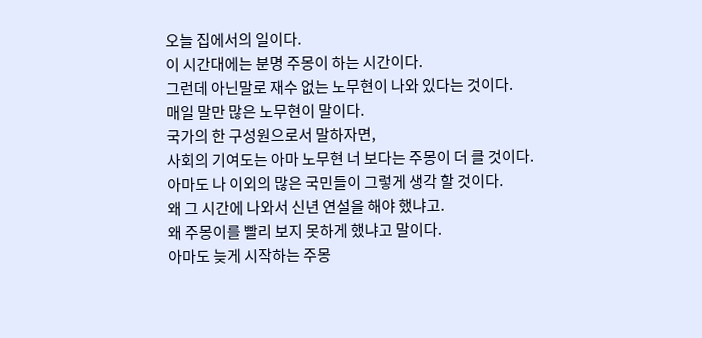오늘 집에서의 일이다.
이 시간대에는 분명 주몽이 하는 시간이다.
그런데 아닌말로 재수 없는 노무현이 나와 있다는 것이다.
매일 말만 많은 노무현이 말이다.
국가의 한 구성원으로서 말하자면,
사회의 기여도는 아마 노무현 너 보다는 주몽이 더 클 것이다.
아마도 나 이외의 많은 국민들이 그렇게 생각 할 것이다.
왜 그 시간에 나와서 신년 연설을 해야 했냐고.
왜 주몽이를 빨리 보지 못하게 했냐고 말이다.
아마도 늦게 시작하는 주몽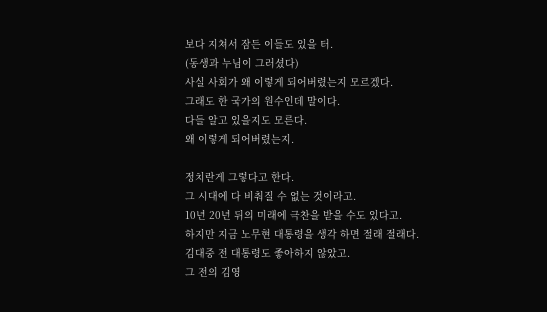보다 지쳐서 잠든 이들도 있을 터.
(동생과 누님이 그러셨다)
사실 사회가 왜 이렇게 되어버렸는지 모르겠다.
그래도 한 국가의 원수인데 말이다.
다들 알고 있을지도 모른다.
왜 이렇게 되어버렸는지.

정치란게 그렇다고 한다.
그 시대에 다 비춰질 수 없는 것이라고.
10년 20년 뒤의 미래에 극찬을 받을 수도 있다고.
하지만 지금 노무현 대통령을 생각 하면 절래 절래다.
김대중 전 대통령도 좋아하지 않았고.
그 전의 김영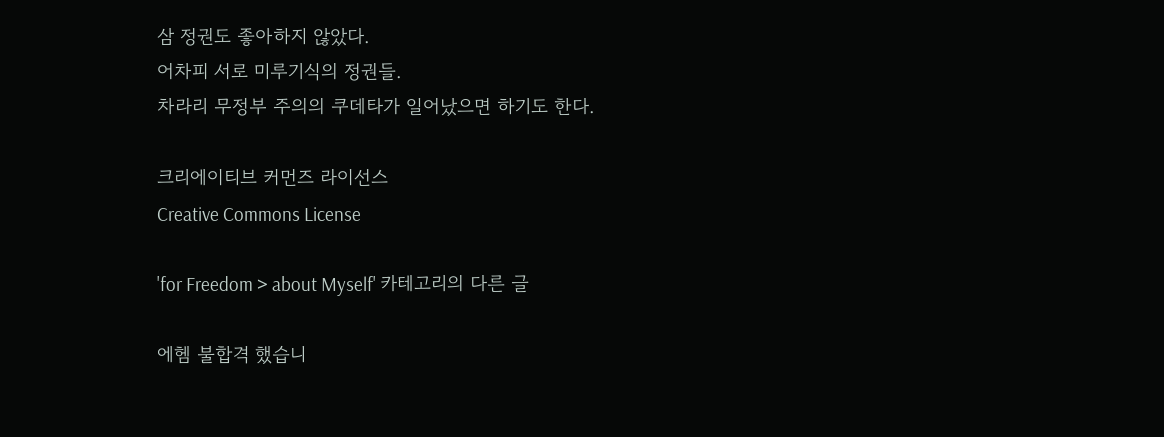삼 정권도 좋아하지 않았다.
어차피 서로 미루기식의 정권들.
차라리 무정부 주의의 쿠데타가 일어났으면 하기도 한다.

크리에이티브 커먼즈 라이선스
Creative Commons License

'for Freedom > about Myself' 카테고리의 다른 글

에헴 불합격 했습니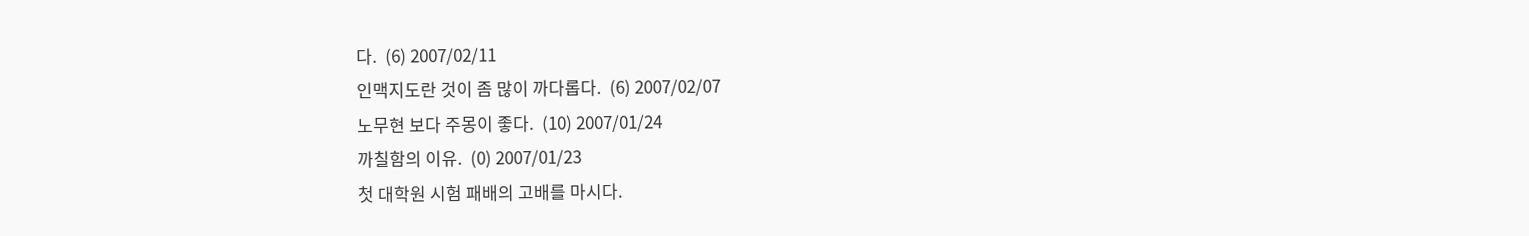다.  (6) 2007/02/11
인맥지도란 것이 좀 많이 까다롭다.  (6) 2007/02/07
노무현 보다 주몽이 좋다.  (10) 2007/01/24
까칠함의 이유.  (0) 2007/01/23
첫 대학원 시험 패배의 고배를 마시다.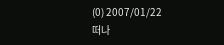(0) 2007/01/22
떠나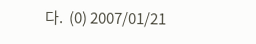다.  (0) 2007/01/21